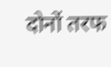दोनों तरफ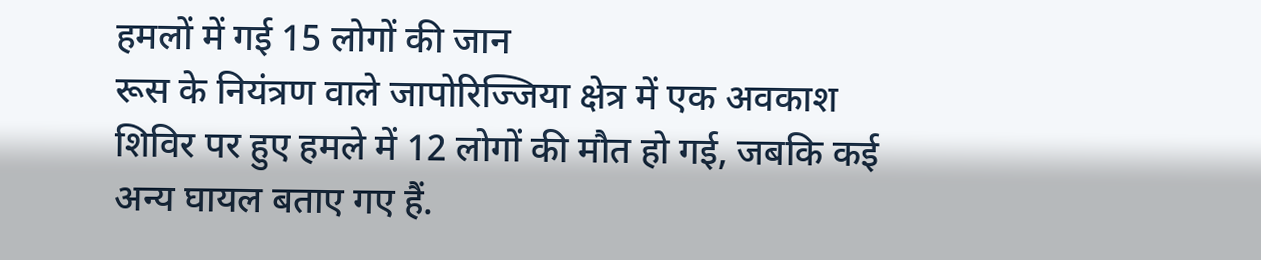हमलों में गई 15 लोगों की जान
रूस के नियंत्रण वाले जापोरिज्जिया क्षेत्र में एक अवकाश शिविर पर हुए हमले में 12 लोगों की मौत हो गई, जबकि कई अन्य घायल बताए गए हैं.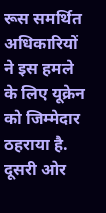रूस समर्थित अधिकारियों ने इस हमले के लिए यूक्रेन को जिम्मेदार ठहराया है. दूसरी ओर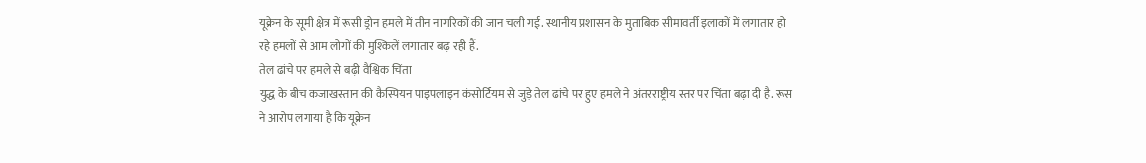यूक्रेन के सूमी क्षेत्र में रूसी ड्रोन हमले में तीन नागरिकों की जान चली गई. स्थानीय प्रशासन के मुताबिक सीमावर्ती इलाकों में लगातार हो रहे हमलों से आम लोगों की मुश्किलें लगातार बढ़ रही हैं.
तेल ढांचे पर हमले से बढ़ी वैश्विक चिंता
युद्ध के बीच कजाखस्तान की कैस्पियन पाइपलाइन कंसोर्टियम से जुड़े तेल ढांचे पर हुए हमले ने अंतरराष्ट्रीय स्तर पर चिंता बढ़ा दी है. रूस ने आरोप लगाया है कि यूक्रेन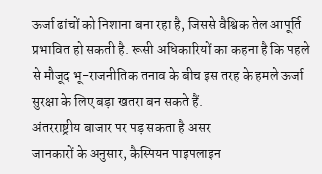ऊर्जा ढांचों को निशाना बना रहा है, जिससे वैश्विक तेल आपूर्ति प्रभावित हो सकती है. रूसी अधिकारियों का कहना है कि पहले से मौजूद भू-राजनीतिक तनाव के बीच इस तरह के हमले ऊर्जा सुरक्षा के लिए बड़ा खतरा बन सकते हैं.
अंतरराष्ट्रीय बाजार पर पड़ सकता है असर
जानकारों के अनुसार, कैस्पियन पाइपलाइन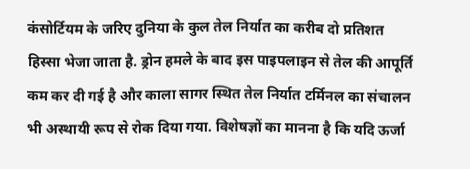कंसोर्टियम के जरिए दुनिया के कुल तेल निर्यात का करीब दो प्रतिशत हिस्सा भेजा जाता है. ड्रोन हमले के बाद इस पाइपलाइन से तेल की आपूर्ति कम कर दी गई है और काला सागर स्थित तेल निर्यात टर्मिनल का संचालन भी अस्थायी रूप से रोक दिया गया. विशेषज्ञों का मानना है कि यदि ऊर्जा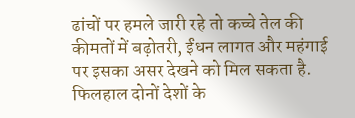ढांचों पर हमले जारी रहे तो कच्चे तेल की कीमतों में बढ़ोतरी, ईंधन लागत और महंगाई पर इसका असर देखने को मिल सकता है. फिलहाल दोनों देशों के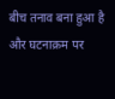बीच तनाव बना हुआ है और घटनाक्रम पर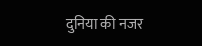दुनिया की नजर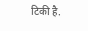टिकी है.